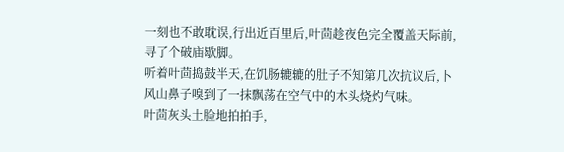一刻也不敢耽误,行出近百里后,叶茴趁夜色完全覆盖天际前,寻了个破庙歇脚。
听着叶茴捣鼓半天,在饥肠辘辘的肚子不知第几次抗议后,卜风山鼻子嗅到了一抹飘荡在空气中的木头烧灼气味。
叶茴灰头土脸地拍拍手,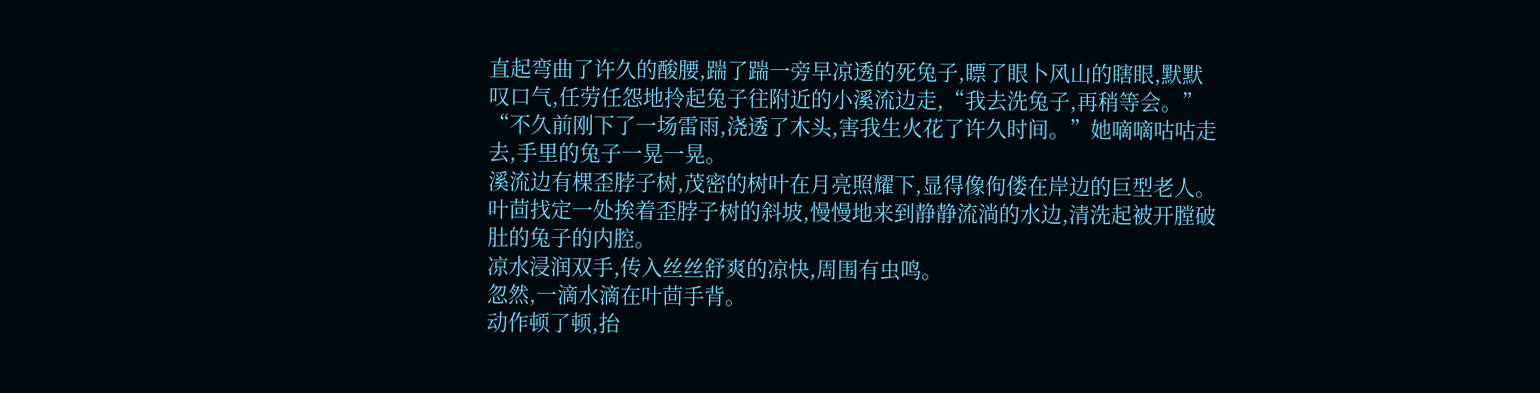直起弯曲了许久的酸腰,踹了踹一旁早凉透的死兔子,瞟了眼卜风山的瞎眼,默默叹口气,任劳任怨地拎起兔子往附近的小溪流边走,“我去洗兔子,再稍等会。”
“不久前刚下了一场雷雨,浇透了木头,害我生火花了许久时间。”她嘀嘀咕咕走去,手里的兔子一晃一晃。
溪流边有棵歪脖子树,茂密的树叶在月亮照耀下,显得像佝偻在岸边的巨型老人。
叶茴找定一处挨着歪脖子树的斜坡,慢慢地来到静静流淌的水边,清洗起被开膛破肚的兔子的内腔。
凉水浸润双手,传入丝丝舒爽的凉快,周围有虫鸣。
忽然,一滴水滴在叶茴手背。
动作顿了顿,抬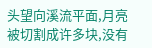头望向溪流平面,月亮被切割成许多块,没有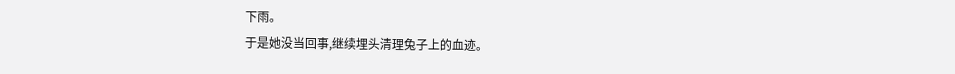下雨。
于是她没当回事,继续埋头清理兔子上的血迹。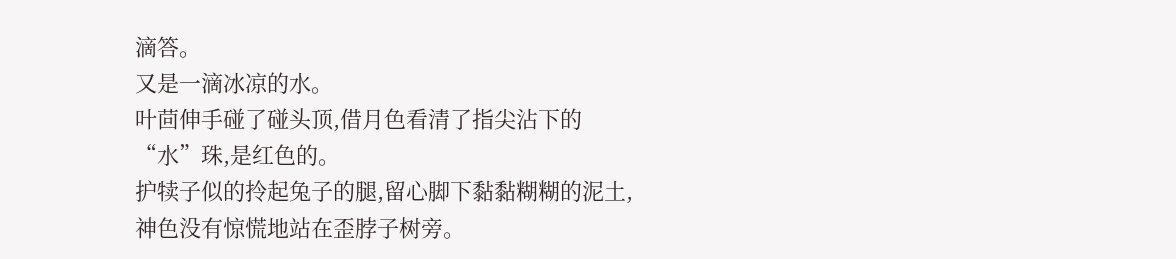滴答。
又是一滴冰凉的水。
叶茴伸手碰了碰头顶,借月色看清了指尖沾下的“水”珠,是红色的。
护犊子似的拎起兔子的腿,留心脚下黏黏糊糊的泥土,神色没有惊慌地站在歪脖子树旁。